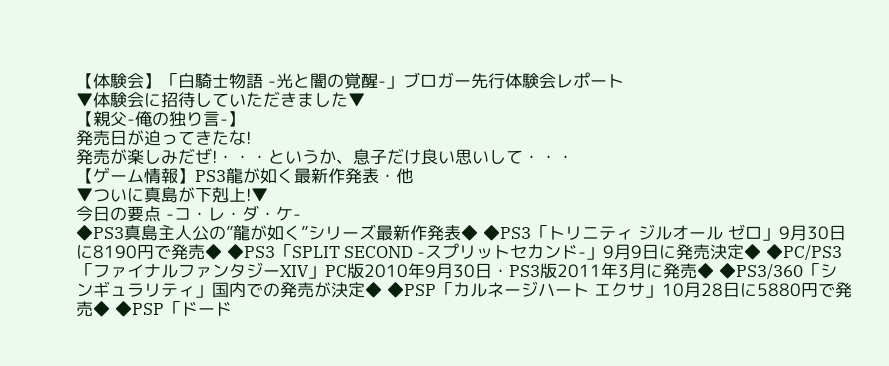【体験会】「白騎士物語 -光と闇の覚醒-」ブロガー先行体験会レポート
▼体験会に招待していただきました▼
【親父-俺の独り言-】
発売日が迫ってきたな!
発売が楽しみだぜ!・・・というか、息子だけ良い思いして・・・
【ゲーム情報】PS3龍が如く最新作発表・他
▼ついに真島が下剋上!▼
今日の要点 -コ・レ・ダ・ケ-
◆PS3真島主人公の”龍が如く”シリーズ最新作発表◆ ◆PS3「トリニティ ジルオール ゼロ」9月30日に8190円で発売◆ ◆PS3「SPLIT SECOND -スプリットセカンド-」9月9日に発売決定◆ ◆PC/PS3「ファイナルファンタジーXIV」PC版2010年9月30日・PS3版2011年3月に発売◆ ◆PS3/360「シンギュラリティ」国内での発売が決定◆ ◆PSP「カルネージハート エクサ」10月28日に5880円で発売◆ ◆PSP「ドード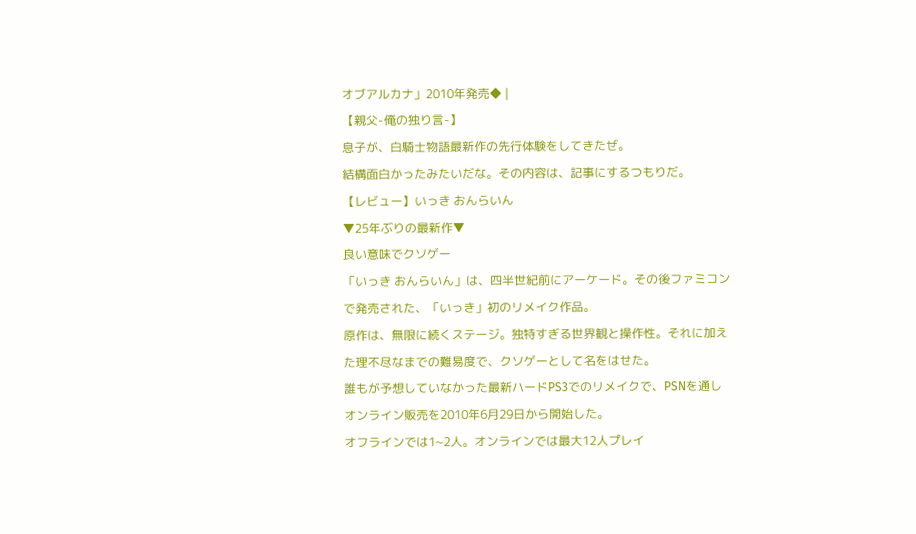オブアルカナ」2010年発売◆ |
【親父-俺の独り言-】
息子が、白騎士物語最新作の先行体験をしてきたぜ。
結構面白かったみたいだな。その内容は、記事にするつもりだ。
【レビュー】いっき おんらいん
▼25年ぶりの最新作▼
良い意味でクソゲー
「いっき おんらいん」は、四半世紀前にアーケード。その後ファミコンで発売された、「いっき」初のリメイク作品。
原作は、無限に続くステージ。独特すぎる世界観と操作性。それに加えた理不尽なまでの難易度で、クソゲーとして名をはせた。
誰もが予想していなかった最新ハードPS3でのリメイクで、PSNを通しオンライン販売を2010年6月29日から開始した。
オフラインでは1~2人。オンラインでは最大12人プレイ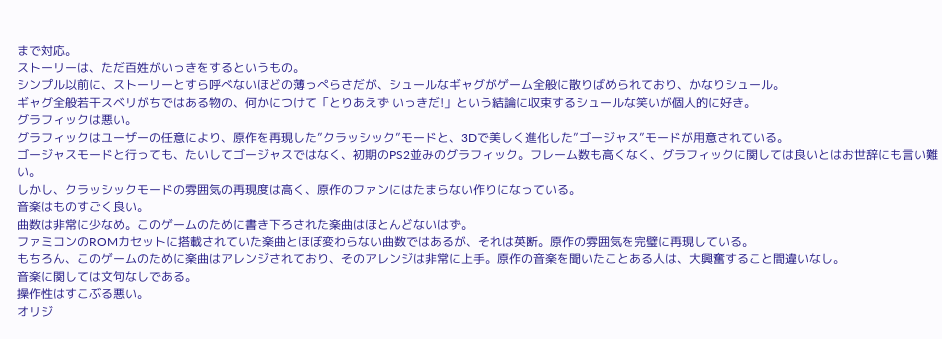まで対応。
ストーリーは、ただ百姓がいっきをするというもの。
シンプル以前に、ストーリーとすら呼べないほどの薄っぺらさだが、シュールなギャグがゲーム全般に散りばめられており、かなりシュール。
ギャグ全般若干スベリがちではある物の、何かにつけて「とりあえず いっきだ!」という結論に収束するシュールな笑いが個人的に好き。
グラフィックは悪い。
グラフィックはユーザーの任意により、原作を再現した”クラッシック”モードと、3Dで美しく進化した”ゴージャス”モードが用意されている。
ゴージャスモードと行っても、たいしてゴージャスではなく、初期のPS2並みのグラフィック。フレーム数も高くなく、グラフィックに関しては良いとはお世辞にも言い難い。
しかし、クラッシックモードの雰囲気の再現度は高く、原作のファンにはたまらない作りになっている。
音楽はものすごく良い。
曲数は非常に少なめ。このゲームのために書き下ろされた楽曲はほとんどないはず。
ファミコンのROMカセットに搭載されていた楽曲とほぼ変わらない曲数ではあるが、それは英断。原作の雰囲気を完璧に再現している。
もちろん、このゲームのために楽曲はアレンジされており、そのアレンジは非常に上手。原作の音楽を聞いたことある人は、大興奮すること間違いなし。
音楽に関しては文句なしである。
操作性はすこぶる悪い。
オリジ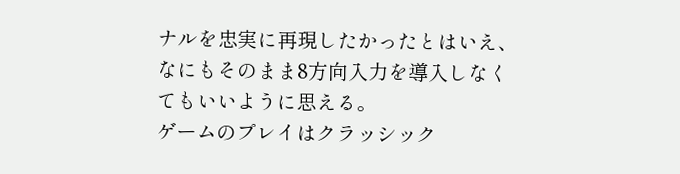ナルを忠実に再現したかったとはいえ、なにもそのまま8方向入力を導入しなくてもいいように思える。
ゲームのプレイはクラッシック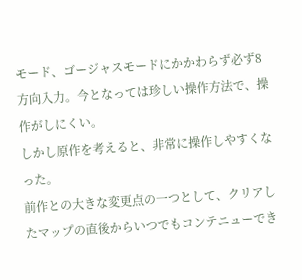モード、ゴージャスモードにかかわらず必ず8方向入力。今となっては珍しい操作方法で、操作がしにくい。
しかし原作を考えると、非常に操作しやすくなった。
前作との大きな変更点の一つとして、クリアしたマップの直後からいつでもコンテニューでき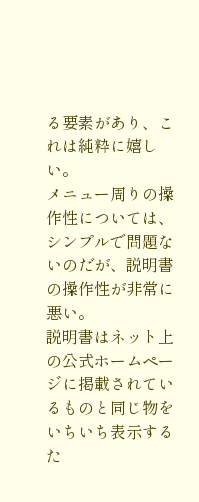る要素があり、これは純粋に嬉しい。
メニュー周りの操作性については、シンプルで問題ないのだが、説明書の操作性が非常に悪い。
説明書はネット上の公式ホームページに掲載されているものと同じ物をいちいち表示するた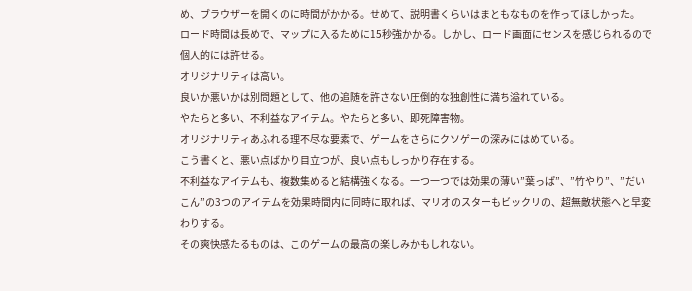め、ブラウザーを開くのに時間がかかる。せめて、説明書くらいはまともなものを作ってほしかった。
ロード時間は長めで、マップに入るために15秒強かかる。しかし、ロード画面にセンスを感じられるので個人的には許せる。
オリジナリティは高い。
良いか悪いかは別問題として、他の追随を許さない圧倒的な独創性に満ち溢れている。
やたらと多い、不利益なアイテム。やたらと多い、即死障害物。
オリジナリティあふれる理不尽な要素で、ゲームをさらにクソゲーの深みにはめている。
こう書くと、悪い点ばかり目立つが、良い点もしっかり存在する。
不利益なアイテムも、複数集めると結構強くなる。一つ一つでは効果の薄い”葉っぱ”、”竹やり”、”だいこん”の3つのアイテムを効果時間内に同時に取れば、マリオのスターもビックリの、超無敵状態へと早変わりする。
その爽快感たるものは、このゲームの最高の楽しみかもしれない。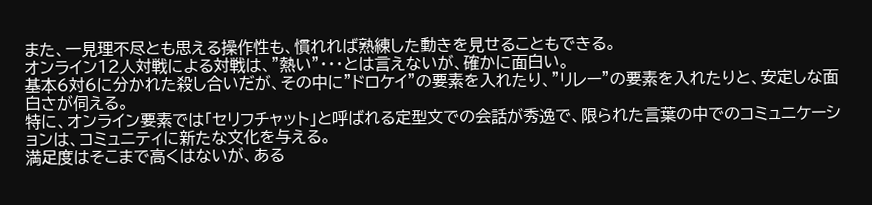また、一見理不尽とも思える操作性も、慣れれば熟練した動きを見せることもできる。
オンライン12人対戦による対戦は、”熱い”・・・とは言えないが、確かに面白い。
基本6対6に分かれた殺し合いだが、その中に”ドロケイ”の要素を入れたり、”リレー”の要素を入れたりと、安定しな面白さが伺える。
特に、オンライン要素では「セリフチャット」と呼ばれる定型文での会話が秀逸で、限られた言葉の中でのコミュニケーションは、コミュニティに新たな文化を与える。
満足度はそこまで高くはないが、ある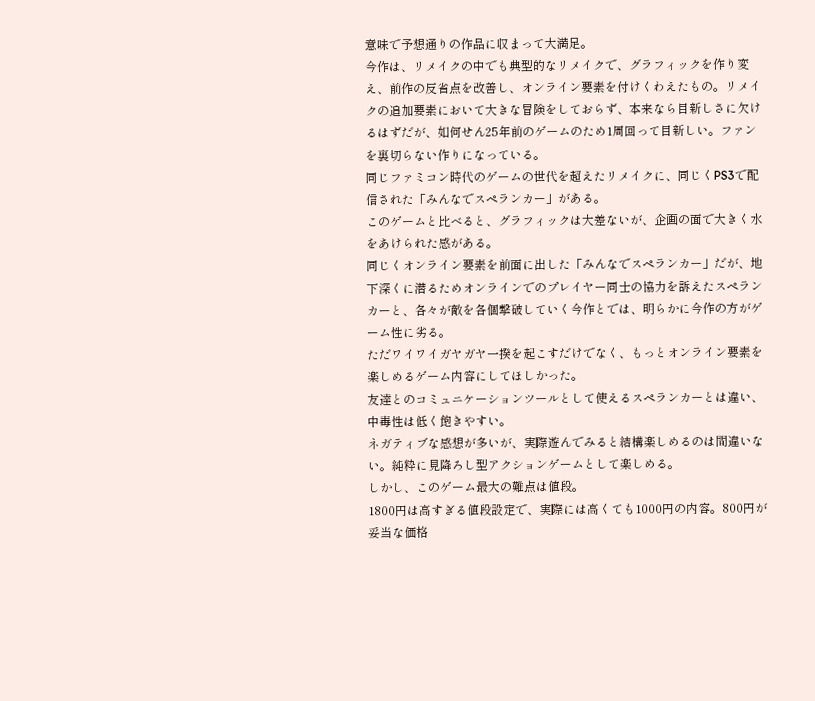意味で予想通りの作品に収まって大満足。
今作は、リメイクの中でも典型的なリメイクで、グラフィックを作り変え、前作の反省点を改善し、オンライン要素を付けくわえたもの。リメイクの追加要素において大きな冒険をしておらず、本来なら目新しさに欠けるはずだが、如何せん25年前のゲームのため1周回って目新しい。ファンを裏切らない作りになっている。
同じファミコン時代のゲームの世代を超えたリメイクに、同じくPS3で配信された「みんなでスペランカー」がある。
このゲームと比べると、グラフィックは大差ないが、企画の面で大きく水をあけられた感がある。
同じくオンライン要素を前面に出した「みんなでスペランカー」だが、地下深くに潜るためオンラインでのプレイヤー同士の協力を訴えたスペランカーと、各々が敵を各個撃破していく今作とでは、明らかに今作の方がゲーム性に劣る。
ただワイワイガヤガヤ一揆を起こすだけでなく、もっとオンライン要素を楽しめるゲーム内容にしてほしかった。
友達とのコミュニケーションツールとして使えるスペランカーとは違い、中毒性は低く飽きやすい。
ネガティブな感想が多いが、実際遊んでみると結構楽しめるのは間違いない。純粋に見降ろし型アクションゲームとして楽しめる。
しかし、このゲーム最大の難点は値段。
1800円は高すぎる値段設定で、実際には高くても1000円の内容。800円が妥当な価格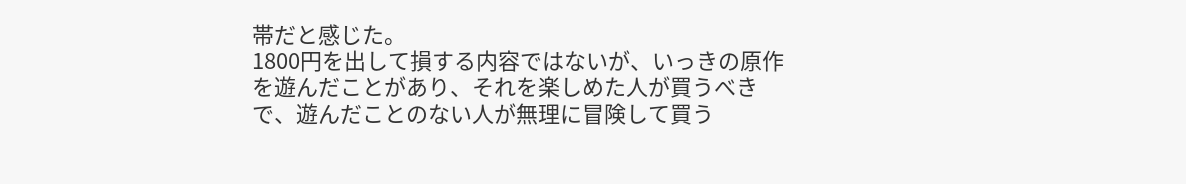帯だと感じた。
1800円を出して損する内容ではないが、いっきの原作を遊んだことがあり、それを楽しめた人が買うべきで、遊んだことのない人が無理に冒険して買う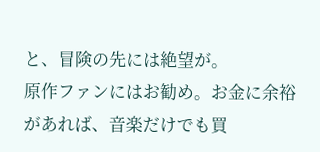と、冒険の先には絶望が。
原作ファンにはお勧め。お金に余裕があれば、音楽だけでも買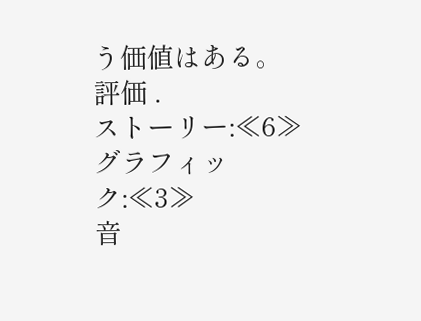う価値はある。
評価 .
ストーリー:≪6≫
グラフィック:≪3≫
音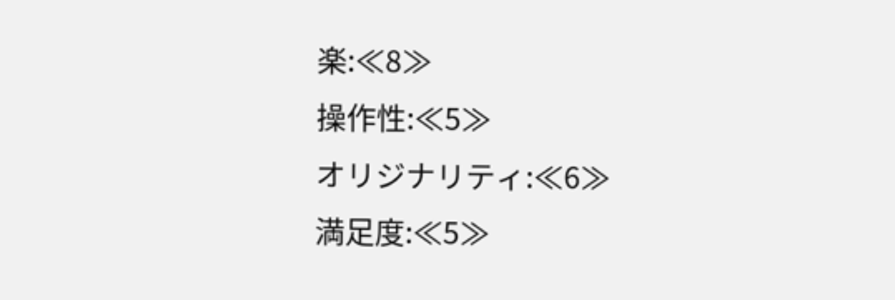楽:≪8≫
操作性:≪5≫
オリジナリティ:≪6≫
満足度:≪5≫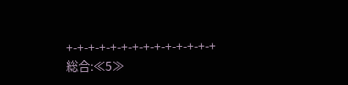+-+-+-+-+-+-+-+-+-+-+-+-+-+
総合:≪5≫